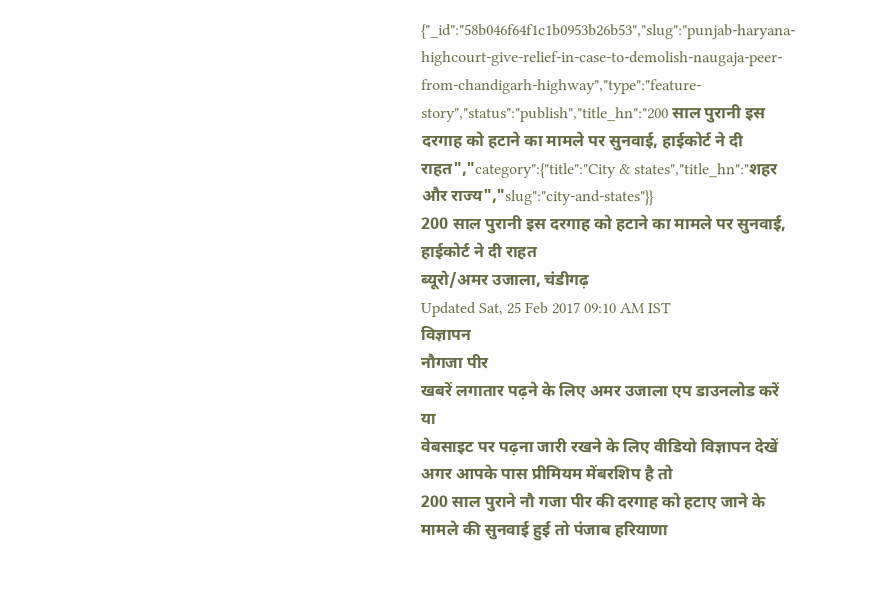{"_id":"58b046f64f1c1b0953b26b53","slug":"punjab-haryana-highcourt-give-relief-in-case-to-demolish-naugaja-peer-from-chandigarh-highway","type":"feature-story","status":"publish","title_hn":"200 साल पुरानी इस दरगाह को हटाने का मामले पर सुनवाई, हाईकोर्ट ने दी राहत","category":{"title":"City & states","title_hn":"शहर और राज्य","slug":"city-and-states"}}
200 साल पुरानी इस दरगाह को हटाने का मामले पर सुनवाई, हाईकोर्ट ने दी राहत
ब्यूरो/अमर उजाला, चंडीगढ़
Updated Sat, 25 Feb 2017 09:10 AM IST
विज्ञापन
नौगजा पीर
खबरें लगातार पढ़ने के लिए अमर उजाला एप डाउनलोड करें
या
वेबसाइट पर पढ़ना जारी रखने के लिए वीडियो विज्ञापन देखें
अगर आपके पास प्रीमियम मेंबरशिप है तो
200 साल पुराने नौ गजा पीर की दरगाह को हटाए जाने के मामले की सुनवाई हुई तो पंजाब हरियाणा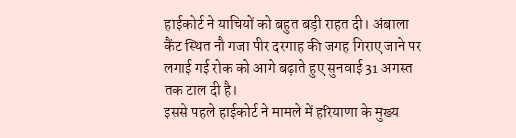हाईकोर्ट ने याचियों को बहुत बड़ी राहत दी। अंबाला कैंट स्थित नौ गजा पीर दरगाह की जगह गिराए जाने पर लगाई गई रोक को आगे बढ़ाते हुए सुनवाई 31 अगस्त तक टाल दी है।
इससे पहले हाईकोर्ट ने मामले में हरियाणा के मुख्य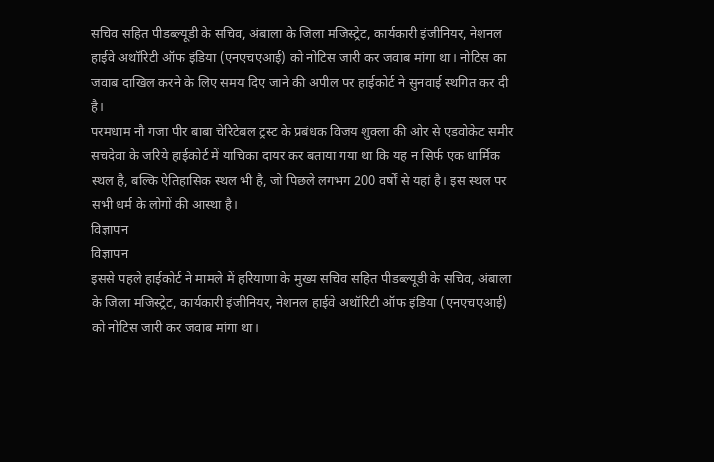सचिव सहित पीडब्ल्यूडी के सचिव, अंबाला के जिला मजिस्ट्रेट, कार्यकारी इंजीनियर, नेशनल हाईवे अथॉरिटी ऑफ इंडिया (एनएचएआई) को नोटिस जारी कर जवाब मांगा था। नोटिस का जवाब दाखिल करने के लिए समय दिए जाने की अपील पर हाईकोर्ट ने सुनवाई स्थगित कर दी है।
परमधाम नौ गजा पीर बाबा चेरिटेबल ट्रस्ट के प्रबंधक विजय शुक्ला की ओर से एडवोकेट समीर सचदेवा के जरिये हाईकोर्ट में याचिका दायर कर बताया गया था कि यह न सिर्फ एक धार्मिक स्थल है, बल्कि ऐतिहासिक स्थल भी है, जो पिछले लगभग 200 वर्षों से यहां है। इस स्थल पर सभी धर्म के लोगों की आस्था है।
विज्ञापन
विज्ञापन
इससे पहले हाईकोर्ट ने मामले में हरियाणा के मुख्य सचिव सहित पीडब्ल्यूडी के सचिव, अंबाला के जिला मजिस्ट्रेट, कार्यकारी इंजीनियर, नेशनल हाईवे अथॉरिटी ऑफ इंडिया (एनएचएआई) को नोटिस जारी कर जवाब मांगा था।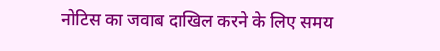नोटिस का जवाब दाखिल करने के लिए समय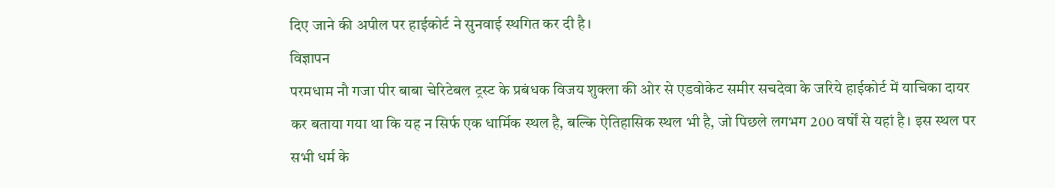दिए जाने की अपील पर हाईकोर्ट ने सुनवाई स्थगित कर दी है।
विज्ञापन
परमधाम नौ गजा पीर बाबा चेरिटेबल ट्रस्ट के प्रबंधक विजय शुक्ला की ओर से एडवोकेट समीर सचदेवा के जरिये हाईकोर्ट में याचिका दायर कर बताया गया था कि यह न सिर्फ एक धार्मिक स्थल है, बल्कि ऐतिहासिक स्थल भी है, जो पिछले लगभग 200 वर्षों से यहां है। इस स्थल पर सभी धर्म के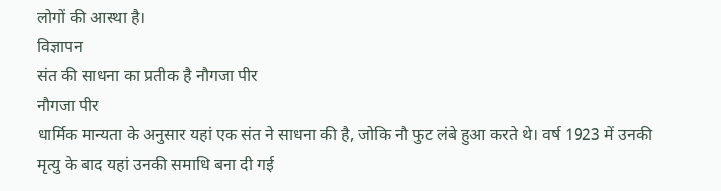लोगों की आस्था है।
विज्ञापन
संत की साधना का प्रतीक है नौगजा पीर
नौगजा पीर
धार्मिक मान्यता के अनुसार यहां एक संत ने साधना की है, जोकि नौ फुट लंबे हुआ करते थे। वर्ष 1923 में उनकी मृत्यु के बाद यहां उनकी समाधि बना दी गई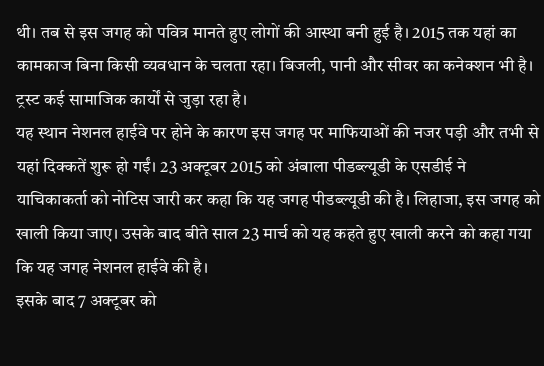थी। तब से इस जगह को पवित्र मानते हुए लोगों की आस्था बनी हुई है। 2015 तक यहां का कामकाज बिना किसी व्यवधान के चलता रहा। बिजली, पानी और सीवर का कनेक्शन भी है। ट्रस्ट कई सामाजिक कार्यों से जुड़ा रहा है।
यह स्थान नेशनल हाईवे पर होने के कारण इस जगह पर माफियाओं की नजर पड़ी और तभी से यहां दिक्कतें शुरू हो गईं। 23 अक्टूबर 2015 को अंबाला पीडब्ल्यूडी के एसडीई ने याचिकाकर्ता को नोटिस जारी कर कहा कि यह जगह पीडब्ल्यूडी की है। लिहाजा, इस जगह को खाली किया जाए। उसके बाद बीते साल 23 मार्च को यह कहते हुए खाली करने को कहा गया कि यह जगह नेशनल हाईवे की है।
इसके बाद 7 अक्टूबर को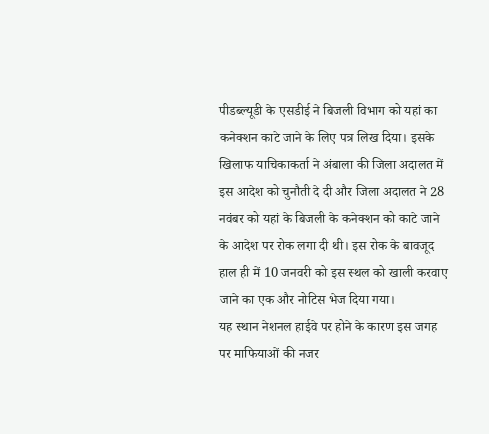पीडब्ल्यूडी के एसडीई ने बिजली विभाग को यहां का कनेक्शन काटे जाने के लिए पत्र लिख दिया। इसके खिलाफ याचिकाकर्ता ने अंबाला की जिला अदालत में इस आदेश को चुनौती दे दी और जिला अदालत ने 28 नवंबर को यहां के बिजली के कनेक्शन को काटे जाने के आदेश पर रोक लगा दी थी। इस रोक के बावजूद हाल ही में 10 जनवरी को इस स्थल को खाली करवाए जाने का एक और नोटिस भेज दिया गया।
यह स्थान नेशनल हाईवे पर होने के कारण इस जगह पर माफियाओं की नजर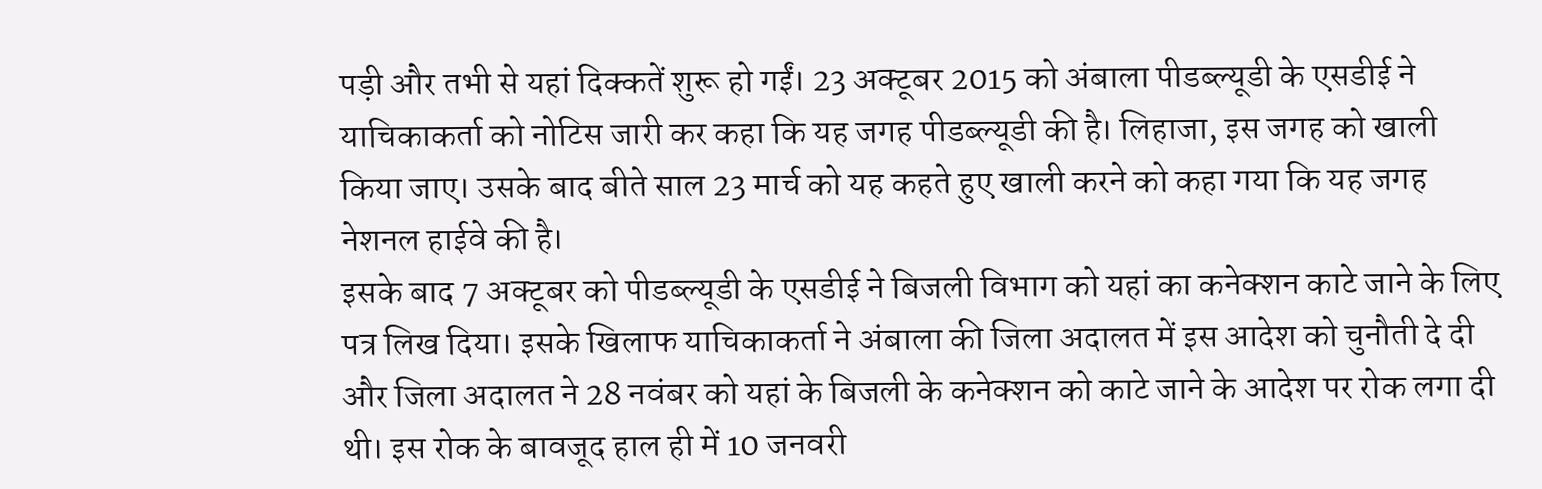पड़ी और तभी से यहां दिक्कतें शुरू हो गईं। 23 अक्टूबर 2015 को अंबाला पीडब्ल्यूडी के एसडीई ने याचिकाकर्ता को नोटिस जारी कर कहा कि यह जगह पीडब्ल्यूडी की है। लिहाजा, इस जगह को खाली किया जाए। उसके बाद बीते साल 23 मार्च को यह कहते हुए खाली करने को कहा गया कि यह जगह नेशनल हाईवे की है।
इसके बाद 7 अक्टूबर को पीडब्ल्यूडी के एसडीई ने बिजली विभाग को यहां का कनेक्शन काटे जाने के लिए पत्र लिख दिया। इसके खिलाफ याचिकाकर्ता ने अंबाला की जिला अदालत में इस आदेश को चुनौती दे दी और जिला अदालत ने 28 नवंबर को यहां के बिजली के कनेक्शन को काटे जाने के आदेश पर रोक लगा दी थी। इस रोक के बावजूद हाल ही में 10 जनवरी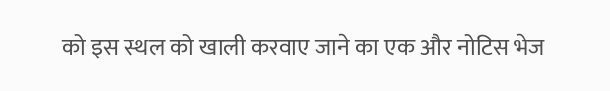को इस स्थल को खाली करवाए जाने का एक और नोटिस भेज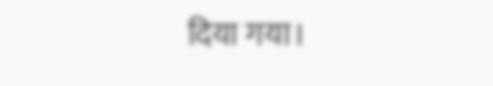दिया गया।